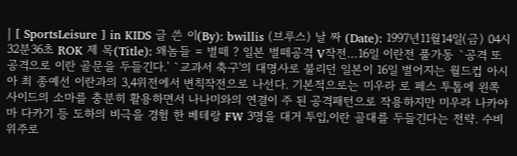| [ SportsLeisure ] in KIDS 글 쓴 이(By): bwillis (브루스) 날 짜 (Date): 1997년11월14일(금) 04시32분36초 ROK 제 목(Title): 왜놈들 = 벌떼 ? 일본 벌떼공격 V작전…16일 이란전 풀가동 `공격 또 공격으로 이란 골문을 두들긴다.' `교과서 축구'의 대명사로 불리던 일본이 16일 벌어지는 월드컵 아시아 최 종예선 이란과의 3,4위전에서 변칙작전으로 나선다. 기본적으로는 미우라 로 페스 투톱에 왼쪽 사이드의 소마를 충분히 활용하면서 나나미와의 연결이 주 된 공격패턴으로 작용하지만 미우라 나카야마 다카기 등 도하의 비극을 경험 한 베테랑 FW 3명을 대거 투입,이란 골대를 두들긴다는 전략. 수비 위주로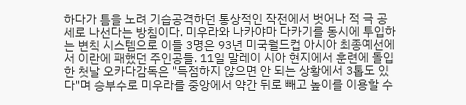하다가 틈을 노려 기습공격하던 통상적인 작전에서 벗어나 적 극 공세로 나선다는 방침이다. 미우라와 나카야마 다카기를 동시에 투입하는 변칙 시스템으로 이들 3명은 93년 미국월드컵 아시아 최종예선에서 이란에 패했던 주인공들. 11일 말레이 시아 현지에서 훈련에 돌입한 첫날 오카다감독은 "득점하지 않으면 안 되는 상황에서 3톱도 있다"며 승부수로 미우라를 중앙에서 약간 뒤로 빼고 높이를 이용할 수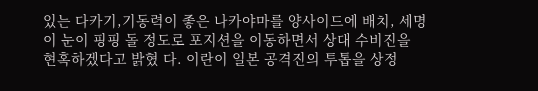있는 다카기,기동력이 좋은 나카야마를 양사이드에 배치, 세명이 눈이 핑핑 돌 정도로 포지션을 이동하면서 상대 수비진을 현혹하겠다고 밝혔 다. 이란이 일본 공격진의 투톱을 상정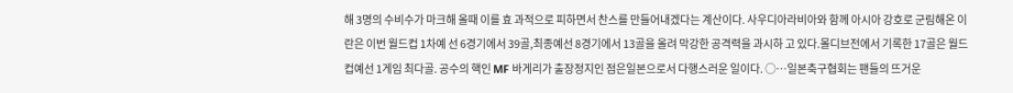해 3명의 수비수가 마크해 올때 이를 효 과적으로 피하면서 찬스를 만들어내겠다는 계산이다. 사우디아라비아와 함께 아시아 강호로 군림해온 이란은 이번 월드컵 1차예 선 6경기에서 39골,최종예선 8경기에서 13골을 올려 막강한 공격력을 과시하 고 있다.몰디브전에서 기록한 17골은 월드컵예선 1게임 최다골. 공수의 핵인 MF 바게리가 출장정지인 점은일본으로서 다행스러운 일이다. ○…일본축구협회는 팬들의 뜨거운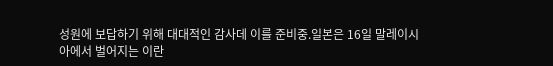성원에 보답하기 위해 대대적인 감사데 이를 준비중.일본은 16일 말레이시아에서 벌어지는 이란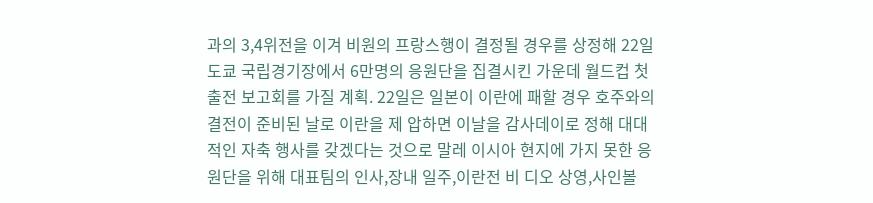과의 3,4위전을 이겨 비원의 프랑스행이 결정될 경우를 상정해 22일 도쿄 국립경기장에서 6만명의 응원단을 집결시킨 가운데 월드컵 첫 출전 보고회를 가질 계획. 22일은 일본이 이란에 패할 경우 호주와의 결전이 준비된 날로 이란을 제 압하면 이날을 감사데이로 정해 대대적인 자축 행사를 갖겠다는 것으로 말레 이시아 현지에 가지 못한 응원단을 위해 대표팀의 인사,장내 일주,이란전 비 디오 상영,사인볼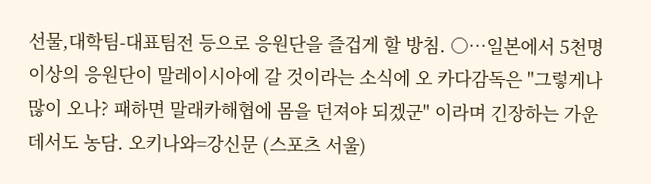선물,대학팀-대표팀전 등으로 응원단을 즐겁게 할 방침. ○…일본에서 5천명 이상의 응원단이 말레이시아에 갈 것이라는 소식에 오 카다감독은 "그렇게나 많이 오나? 패하면 말래카해협에 몸을 던져야 되겠군" 이라며 긴장하는 가운데서도 농담. 오키나와=강신문 (스포츠 서울)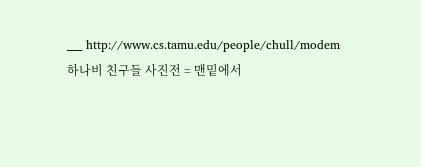___ http://www.cs.tamu.edu/people/chull/modem 하나비 친구들 사진전 = 맨밑에서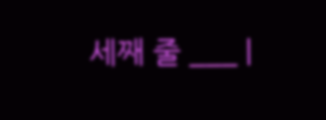세째 줄 ___ |